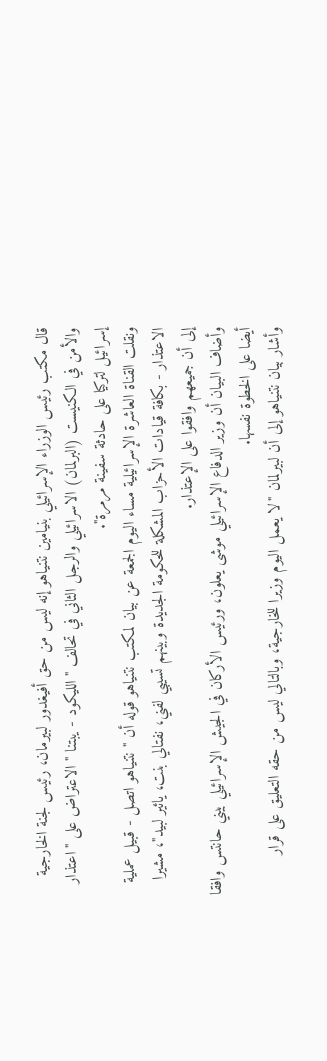قال مكتب رئيس الوزراء الإسرائيلي بنيامين نتنياهو إنه ليس من حق أفيغدور لبيرمان، رئيس لجنة الخارجية والأمن في الكنيست (البرلمان) الاسرائيلي والرجل الثاني في تحالف "الليكود - يبتنا " الاعتراض على "اعتذار إسرائيل لتركيا على حادثة سفينة مرمرة".
ونقلت القناة العاشرة الإسرائيلية مساء اليوم الجمعة عن بيان لمكتب نتنياهو قوله أن " نتنياهو اتصل - قبيل عملية الاعتذار - بكافة قيادات الأحزاب المشكلة للحكومة الجديدة وبينهم تسيبي لفني، نفتالي بنت، يائير لبيد"، مشيرا إلى أن جميعهم وافقوا على الإعتذار.
وأضاف البيان أن وزير الدفاع الإسرائيلي موشى يعلون، ورئيس الأركان في الجيش الإسرائيلي بيني حانتس وافقا أيضا على الخطوة نفسها.
وأشار بيان نتنياهو إلى أن لبيرلمان "لا يعمل اليوم وزيرا للخارجية، وبالتالي ليس من حقه التعليق على قرار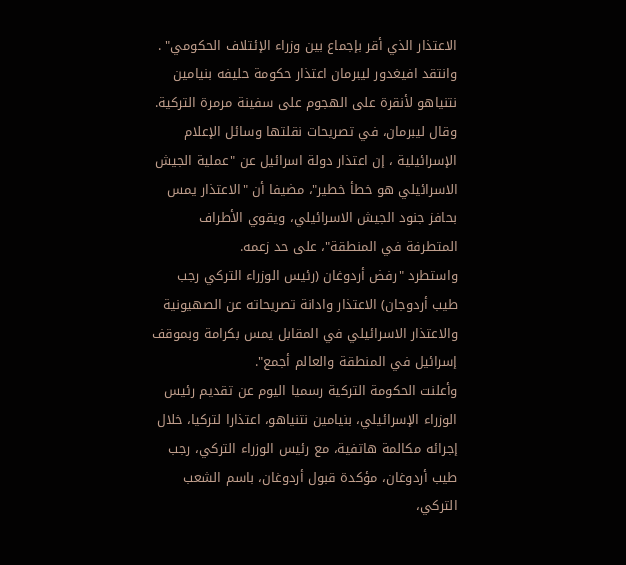الاعتذار الذي أقر بإجماع بين وزراء الإئتلاف الحكومي" .
وانتقد افيغدور ليبرمان اعتذار حكومة حليفه بنيامين نتنياهو لأنقرة على الهجوم على سفينة مرمرة التركية.
وقال ليبرمان، في تصريحات نقلتها وسائل الإعلام الإسرائيلية ، إن اعتذار دولة اسرائيل عن "عملية الجيش الاسرائيلي هو خطأ خطير"، مضيفا أن "الاعتذار يمس بحافز جنود الجيش الاسرائيلي، ويقوي الأطراف المتطرفة في المنطقة"، على حد زعمه.
واستطرد "رفض أردوغان (رئيس الوزراء التركي رجب طيب أردوجان) الاعتذار وادانة تصريحاته عن الصهيونية والاعتذار الاسرائيلي في المقابل يمس بكرامة وبموقف إسرائيل في المنطقة والعالم أجمع".
وأعلنت الحكومة التركية رسميا اليوم عن تقديم رئيس الوزراء الإسرائيلي، بنيامين نتنياهو، اعتذارا لتركيا، خلال إجرائه مكالمة هاتفية، مع رئيس الوزراء التركي، رجب طيب أردوغان، مؤكدة قبول أردوغان، باسم الشعب التركي،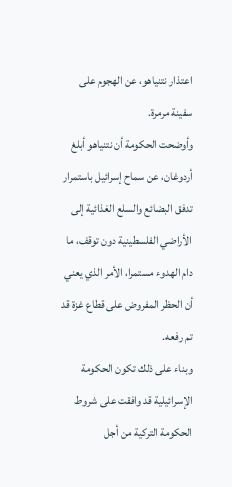اعتذار نتنياهو، عن الهجوم على سفينة مرمرة.
وأوضحت الحكومة أن نتنياهو أبلغ أردوغان، عن سماح إسرائيل باستمرار تدفق البضائع والسلع الغذائية إلى الأراضي الفلسطينية دون توقف، ما دام الهدوء مستمرا، الأمر الذي يعني أن الحظر المفروض على قطاع غزة قد تم رفعه.
وبناء على ذلك تكون الحكومة الإسرائيلية قد وافقت على شروط الحكومة التركية من أجل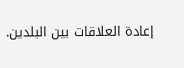إعادة العلاقات بين البلدين.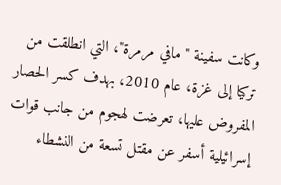وكانت سفينة "مافي مرمرة"، التي انطلقت من تركيا إلى غزة، عام 2010، بهدف كسر الحصار المفروض عليها، تعرضت لهجوم من جانب قوات إسرائيلية أسفر عن مقتل تسعة من النشطاء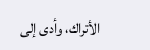الأتراك، وأدى إلى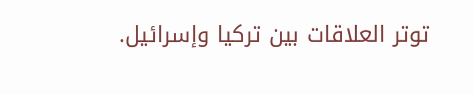توتر العلاقات بين تركيا وإسرائيل.